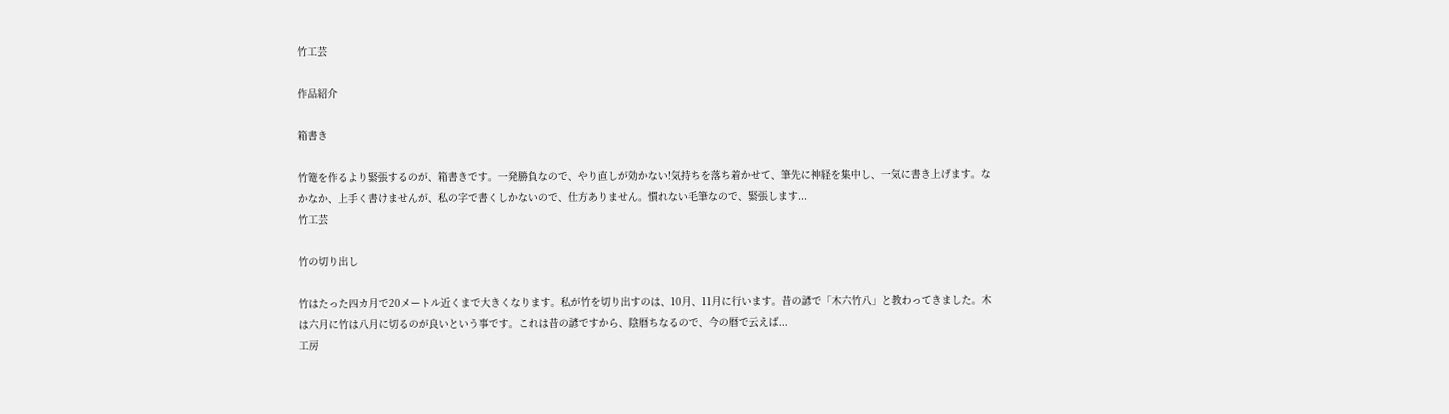竹工芸

作品紹介

箱書き

竹篭を作るより緊張するのが、箱書きです。一発勝負なので、やり直しが効かない!気持ちを落ち着かせて、筆先に神経を集中し、一気に書き上げます。なかなか、上手く書けませんが、私の字で書くしかないので、仕方ありません。慣れない毛筆なので、緊張します...
竹工芸

竹の切り出し

竹はたった四カ月で20メートル近くまで大きくなります。私が竹を切り出すのは、10月、11月に行います。昔の諺で「木六竹八」と教わってきました。木は六月に竹は八月に切るのが良いという事です。これは昔の諺ですから、陰暦ちなるので、今の暦で云えば...
工房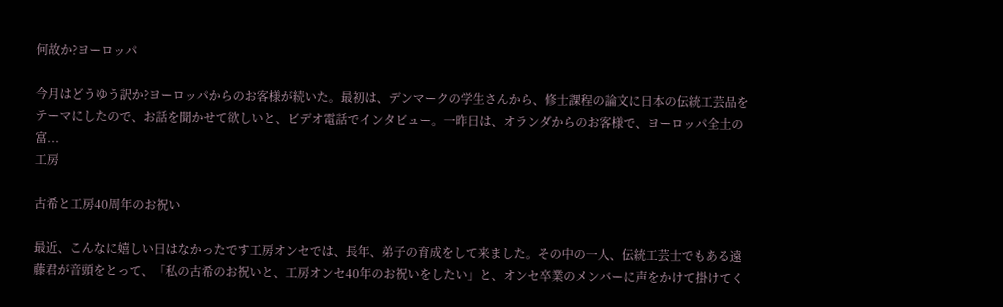何故か?ヨーロッパ

今月はどうゆう訳か?ヨーロッパからのお客様が続いた。最初は、デンマークの学生さんから、修士課程の論文に日本の伝統工芸品をテーマにしたので、お話を聞かせて欲しいと、ビデオ電話でインタビュー。一昨日は、オランダからのお客様で、ヨーロッパ全土の富...
工房

古希と工房40周年のお祝い

最近、こんなに嬉しい日はなかったです工房オンセでは、長年、弟子の育成をして来ました。その中の一人、伝統工芸士でもある遠藤君が音頭をとって、「私の古希のお祝いと、工房オンセ40年のお祝いをしたい」と、オンセ卒業のメンバーに声をかけて掛けてく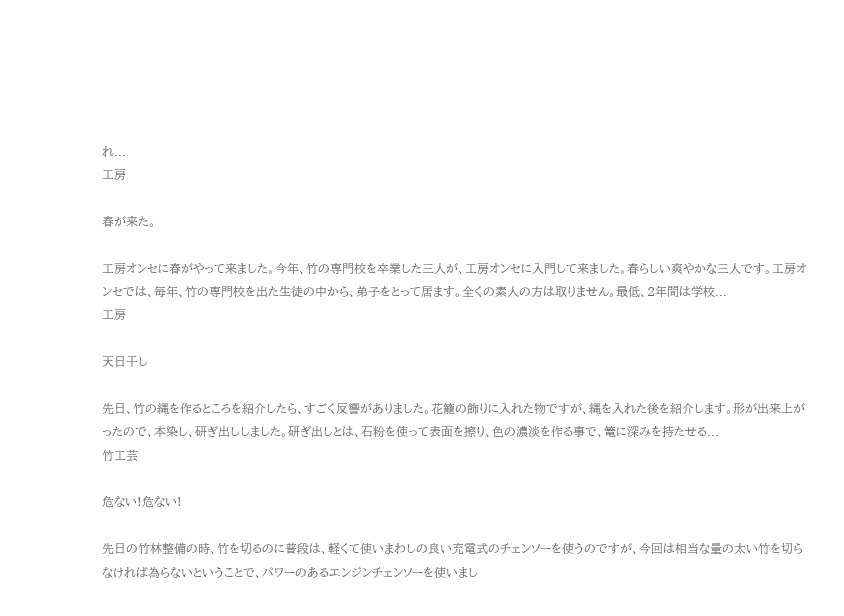れ...
工房

春が来た。

工房オンセに春がやって来ました。今年、竹の専門校を卒業した三人が、工房オンセに入門して来ました。春らしい爽やかな三人です。工房オンセでは、毎年、竹の専門校を出た生徒の中から、弟子をとって居ます。全くの素人の方は取りません。最低、2年間は学校...
工房

天日干し

先日、竹の縄を作るところを紹介したら、すごく反響がありました。花籠の飾りに入れた物ですが、縄を入れた後を紹介します。形が出来上がったので、本染し、研ぎ出ししました。研ぎ出しとは、石粉を使って表面を擦り、色の濃淡を作る事で、篭に深みを持たせる...
竹工芸

危ない!危ない!

先日の竹林整備の時、竹を切るのに普段は、軽くて使いまわしの良い充電式のチェンソーを使うのですが、今回は相当な量の太い竹を切らなければ為らないということで、パワーのあるエンジンチェンソーを使いまし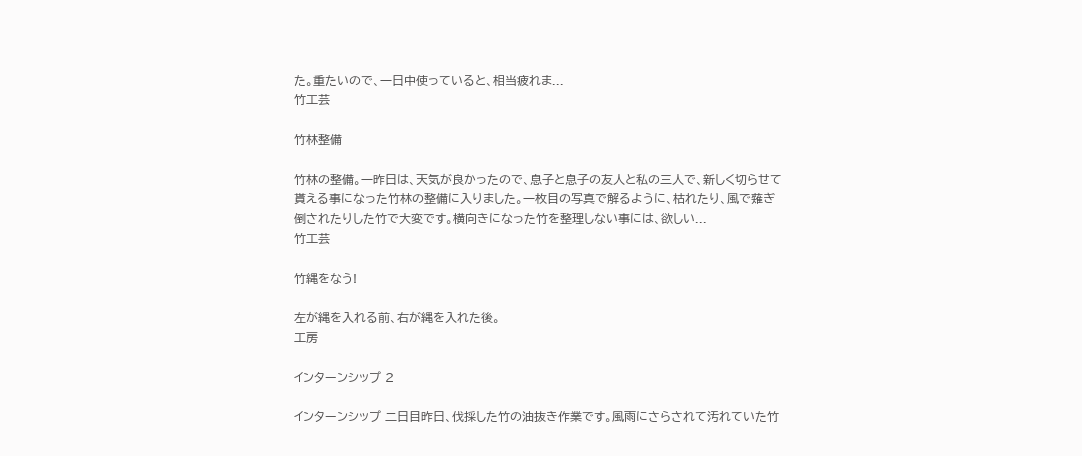た。重たいので、一日中使っていると、相当疲れま...
竹工芸

竹林整備

竹林の整備。一昨日は、天気が良かったので、息子と息子の友人と私の三人で、新しく切らせて貰える事になった竹林の整備に入りました。一枚目の写真で解るように、枯れたり、風で薙ぎ倒されたりした竹で大変です。横向きになった竹を整理しない事には、欲しい...
竹工芸

竹縄をなう!

左が縄を入れる前、右が縄を入れた後。
工房

インターンシップ 2

インターンシップ 二日目昨日、伐採した竹の油抜き作業です。風雨にさらされて汚れていた竹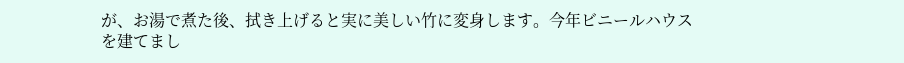が、お湯で煮た後、拭き上げると実に美しい竹に変身します。今年ビニールハウスを建てまし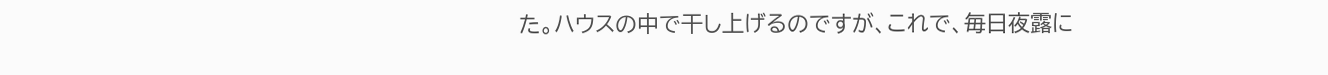た。ハウスの中で干し上げるのですが、これで、毎日夜露に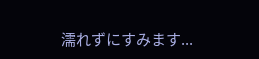濡れずにすみます...